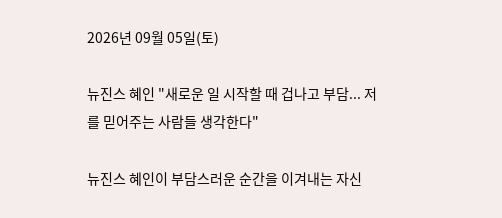2026년 09월 05일(토)

뉴진스 혜인 "새로운 일 시작할 때 겁나고 부담... 저를 믿어주는 사람들 생각한다"

뉴진스 혜인이 부담스러운 순간을 이겨내는 자신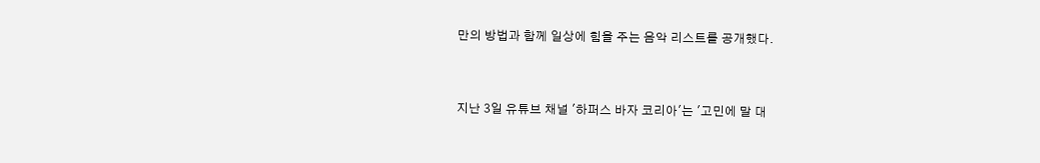만의 방법과 함께 일상에 힘을 주는 음악 리스트를 공개했다.


지난 3일 유튜브 채널 '하퍼스 바자 코리아'는 '고민에 말 대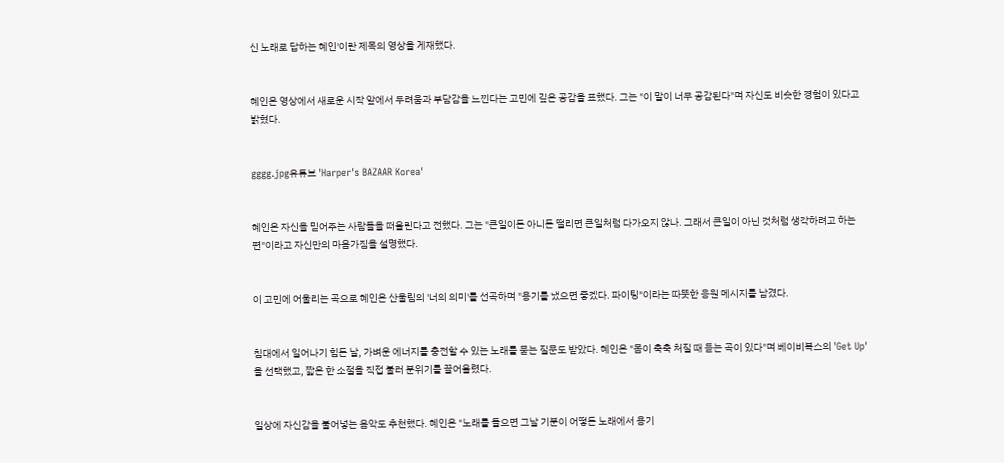신 노래로 답하는 혜인'이란 제목의 영상을 게재했다.


혜인은 영상에서 새로운 시작 앞에서 두려움과 부담감을 느낀다는 고민에 깊은 공감을 표했다. 그는 "이 말이 너무 공감된다"며 자신도 비슷한 경험이 있다고 밝혔다.


gggg.jpg유튜브 'Harper's BAZAAR Korea'


혜인은 자신을 믿어주는 사람들을 떠올린다고 전했다. 그는 "큰일이든 아니든 떨리면 큰일처럼 다가오지 않나. 그래서 큰일이 아닌 것처럼 생각하려고 하는 편"이라고 자신만의 마음가짐을 설명했다.


이 고민에 어울리는 곡으로 혜인은 산울림의 '너의 의미'를 선곡하며 "용기를 냈으면 좋겠다. 파이팅"이라는 따뜻한 응원 메시지를 남겼다.


침대에서 일어나기 힘든 날, 가벼운 에너지를 충전할 수 있는 노래를 묻는 질문도 받았다. 혜인은 "몸이 축축 처질 때 듣는 곡이 있다"며 베이비복스의 'Get Up'을 선택했고, 짧은 한 소절을 직접 불러 분위기를 끌어올렸다.


일상에 자신감을 불어넣는 음악도 추천했다. 혜인은 "노래를 들으면 그날 기분이 어떻든 노래에서 용기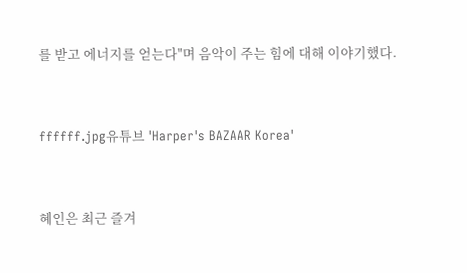를 받고 에너지를 얻는다"며 음악이 주는 힘에 대해 이야기했다.


ffffff.jpg유튜브 'Harper's BAZAAR Korea'


혜인은 최근 즐겨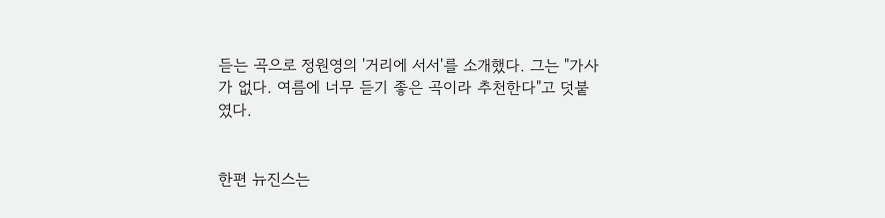듣는 곡으로 정원영의 '거리에 서서'를 소개했다. 그는 "가사가 없다. 여름에 너무 듣기 좋은 곡이라 추천한다"고 덧붙였다.


한편 뉴진스는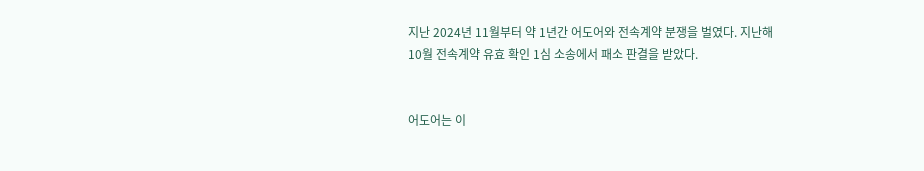지난 2024년 11월부터 약 1년간 어도어와 전속계약 분쟁을 벌였다. 지난해 10월 전속계약 유효 확인 1심 소송에서 패소 판결을 받았다.


어도어는 이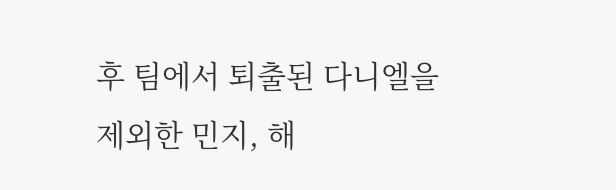후 팀에서 퇴출된 다니엘을 제외한 민지, 해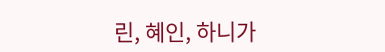린, 혜인, 하니가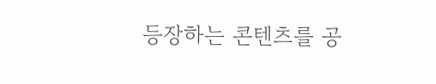등장하는 콘텐츠를 공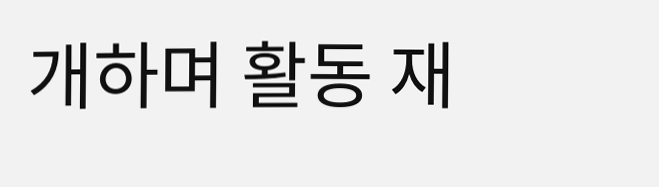개하며 활동 재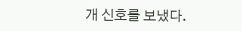개 신호를 보냈다.